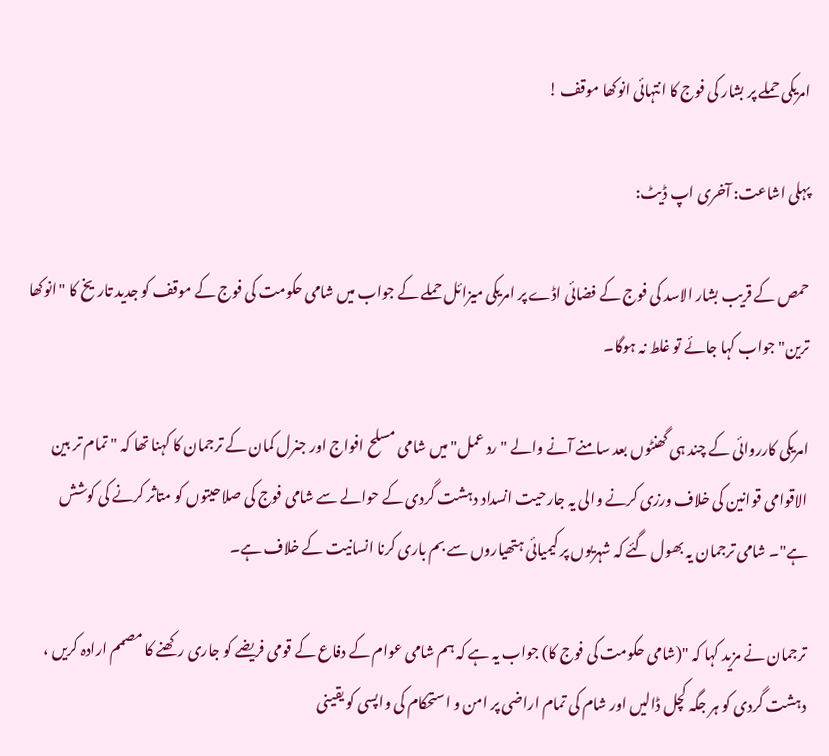امریکی حملے پر بشار کی فوج کا انتہائی انوکھا موقف !

پہلی اشاعت: آخری اپ ڈیٹ:

حمص کے قریب بشار الاسد کی فوج کے فضائی اڈے پر امریکی میزائل حملے کے جواب میں شامی حکومت کی فوج کے موقف کو جدید تاریخ کا "انوکھا ترین" جواب کہا جائے تو غلط نہ ہوگا۔

امریکی کارروائی کے چند ہی گھنٹوں بعد سامنے آنے والے "رد عمل" میں شامی مسلح افواج اور جنرل کمان کے ترجمان کا کہنا تھا کہ " تمام تر بین الاقوامی قوانین کی خلاف ورزی کرنے والی یہ جارحیت انسداد دہشت گردی کے حوالے سے شامی فوج کی صلاحیتوں کو متاثر کرنے کی کوشش ہے"۔ شامی ترجمان یہ بھول گئے کہ شہریوں پر کیمیائی ہتھیاروں سے بم باری کرنا انسانیت کے خلاف ہے۔

ترجمان نے مزید کہا کہ "(شامی حکومت کی فوج کا) جواب یہ ہے کہ ہم شامی عوام کے دفاع کے قومی فریضے کو جاری رکھنے کا مصمم ارادہ کریں ، دہشت گردی کو ہر جگہ کچل ڈالیں اور شام کی تمام اراضی پر امن و استحکام کی واپسی کو یقینی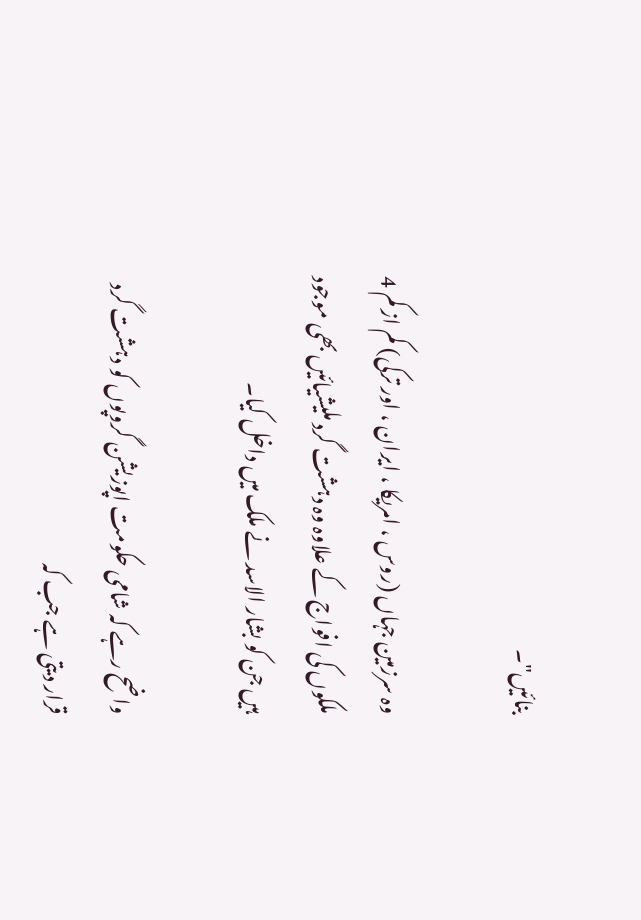بنائیں"۔

وہ سرزمین جہاں (روس ، امریکا ، ایران ، اور ترکی) کم از کم 4 ملکوں کی افواج کے علاوہ وہ دہشت گرد ملیشیائیں بھی موجود ہیں جن کو بشار الاسد نے ملک میں داخل کیا۔

واضح رہے کہ شامی حکومت اپوزیشن گروپوں کو دہشت گرد قرار دیتی ہے جب کہ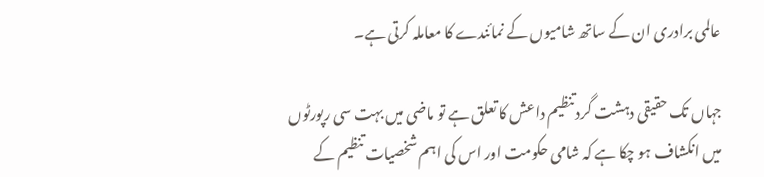عالمی برادری ان کے ساتھ شامیوں کے نمائندے کا معاملہ کرتی ہے۔

جہاں تک حقیقی دہشت گرد تنظیم داعش کا تعلق ہے تو ماضی میں بہت سی رپورٹوں میں انکشاف ہو چکا ہے کہ شامی حکومت اور اس کی اہم شخصیات تنظیم کے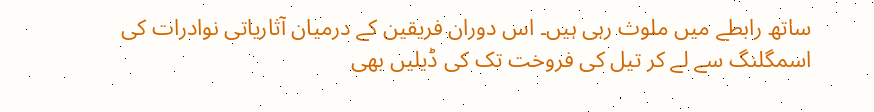ساتھ رابطے میں ملوث رہی ہیں۔ اس دوران فریقین کے درمیان آثاریاتی نوادرات کی اسمگلنگ سے لے کر تیل کی فروخت تک کی ڈیلیں بھی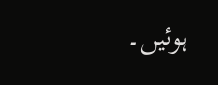ہوئیں۔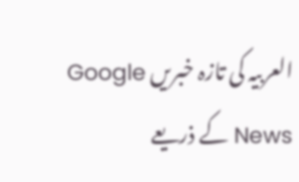العربیہ کی تازہ خبریں Google News کے ذریعے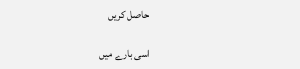حاصل کریں

اسی بارے میں